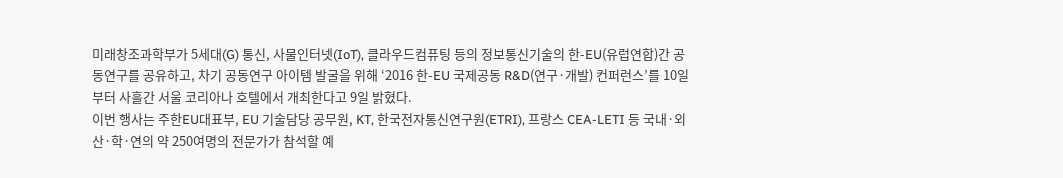미래창조과학부가 5세대(G) 통신, 사물인터넷(IoT), 클라우드컴퓨팅 등의 정보통신기술의 한-EU(유럽연합)간 공동연구를 공유하고, 차기 공동연구 아이템 발굴을 위해 ‘2016 한-EU 국제공동 R&D(연구·개발) 컨퍼런스’를 10일부터 사흘간 서울 코리아나 호텔에서 개최한다고 9일 밝혔다.
이번 행사는 주한EU대표부, EU 기술담당 공무원, KT, 한국전자통신연구원(ETRI), 프랑스 CEA-LETI 등 국내·외 산·학·연의 약 250여명의 전문가가 참석할 예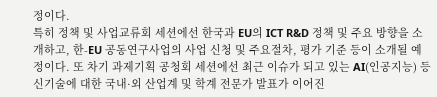정이다.
특히 정책 및 사업교류회 세션에선 한국과 EU의 ICT R&D 정책 및 주요 방향을 소개하고, 한-EU 공동연구사업의 사업 신청 및 주요절차, 평가 기준 등이 소개될 예정이다. 또 차기 과제기획 공청회 세션에선 최근 이슈가 되고 있는 AI(인공지능) 등 신기술에 대한 국내·외 산업계 및 학계 전문가 발표가 이어진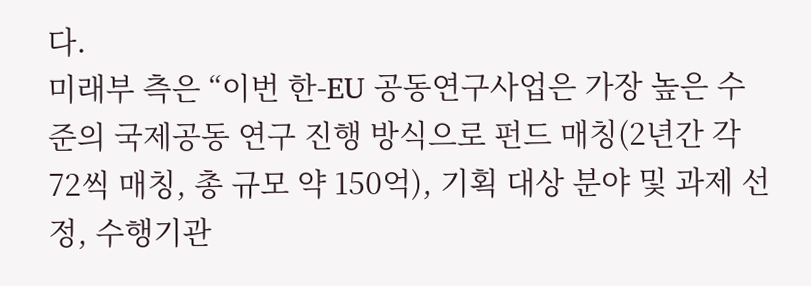다.
미래부 측은 “이번 한-EU 공동연구사업은 가장 높은 수준의 국제공동 연구 진행 방식으로 펀드 매칭(2년간 각 72씩 매칭, 총 규모 약 150억), 기획 대상 분야 및 과제 선정, 수행기관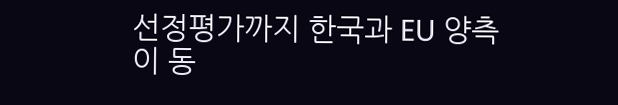선정평가까지 한국과 EU 양측이 동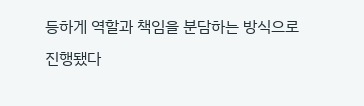등하게 역할과 책임을 분담하는 방식으로 진행됐다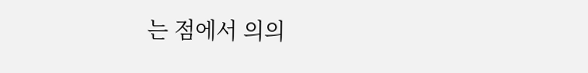는 점에서 의의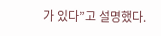가 있다”고 설명했다.